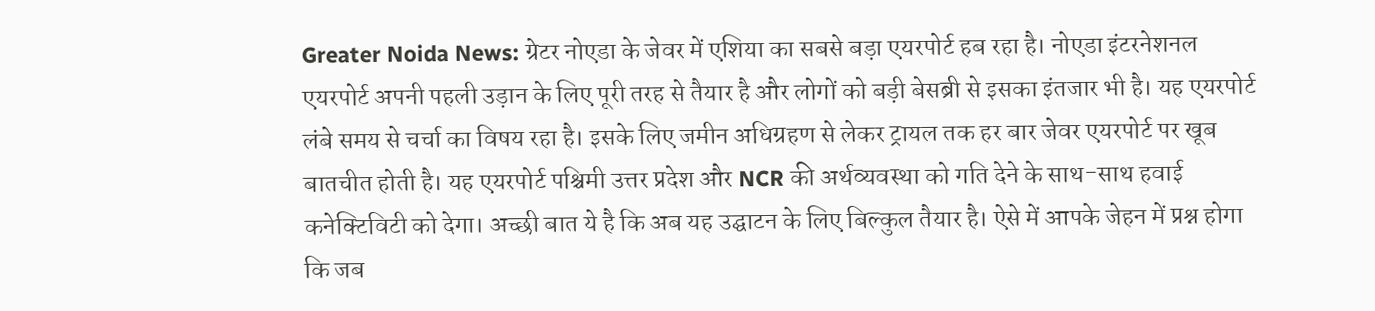Greater Noida News: ग्रेटर नोएडा के जेवर में एशिया का सबसे बड़ा एयरपोर्ट हब रहा है। नोएडा इंटरनेशनल एयरपोर्ट अपनी पहली उड़ान के लिए पूरी तरह से तैयार है और लोगों को बड़ी बेसब्री से इसका इंतजार भी है। यह एयरपोर्ट लंबे समय से चर्चा का विषय रहा है। इसके लिए जमीन अधिग्रहण से लेकर ट्रायल तक हर बार जेवर एयरपोर्ट पर खूब बातचीत होती है। यह एयरपोर्ट पश्चिमी उत्तर प्रदेश और NCR की अर्थव्यवस्था को गति देने के साथ-साथ हवाई कनेक्टिविटी को देगा। अच्छी बात ये है कि अब यह उद्घाटन के लिए बिल्कुल तैयार है। ऐसे में आपके जेहन में प्रश्न होगा कि जब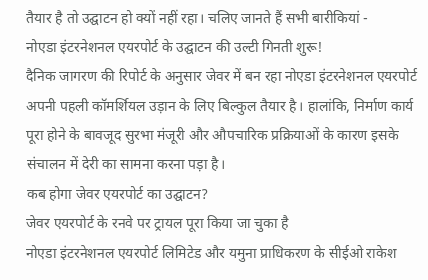तैयार है तो उद्घाटन हो क्यों नहीं रहा। चलिए जानते हैं सभी बारीकियां -
नोएडा इंटरनेशनल एयरपोर्ट के उद्घाटन की उल्टी गिनती शुरू!
दैनिक जागरण की रिपोर्ट के अनुसार जेवर में बन रहा नोएडा इंटरनेशनल एयरपोर्ट अपनी पहली कॉमर्शियल उड़ान के लिए बिल्कुल तैयार है। हालांकि, निर्माण कार्य पूरा होने के बावजूद सुरभा मंजूरी और औपचारिक प्रक्रियाओं के कारण इसके संचालन में देरी का सामना करना पड़ा है।
कब होगा जेवर एयरपोर्ट का उद्घाटन?
जेवर एयरपोर्ट के रनवे पर ट्रायल पूरा किया जा चुका है
नोएडा इंटरनेशनल एयरपोर्ट लिमिटेड और यमुना प्राधिकरण के सीईओ राकेश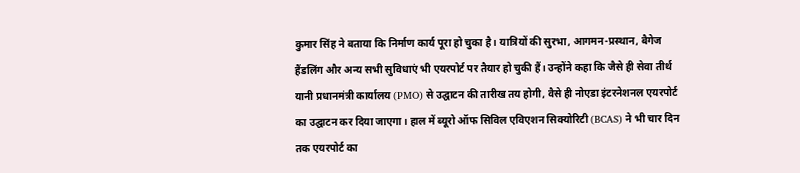कुमार सिंह ने बताया कि निर्माण कार्य पूरा हो चुका है। यात्रियों की सुरभा, आगमन-प्रस्थान, बैगेज हैंडलिंग और अन्य सभी सुविधाएं भी एयरपोर्ट पर तैयार हो चुकी हैं। उन्होंने कहा कि जैसे ही सेवा तीर्थ यानी प्रधानमंत्री कार्यालय (PMO) से उद्घाटन की तारीख तय होगी, वैसे ही नोएडा इंटरनेशनल एयरपोर्ट का उद्घाटन कर दिया जाएगा। हाल में ब्यूरो ऑफ सिविल एविएशन सिक्योरिटी (BCAS) ने भी चार दिन तक एयरपोर्ट का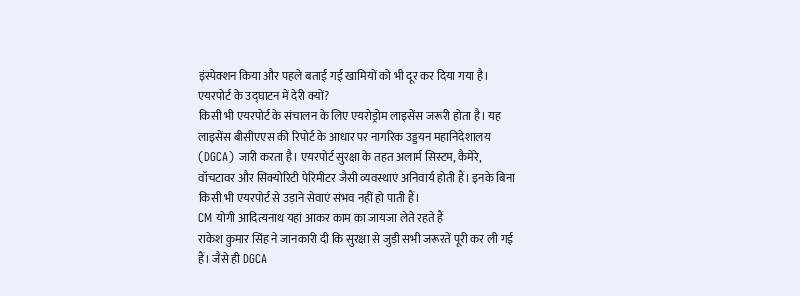इंस्पेक्शन किया और पहले बताई गई खामियों को भी दूर कर दिया गया है।
एयरपोर्ट के उद्घाटन में देरी क्यों?
किसी भी एयरपोर्ट के संचालन के लिए एयरोड्रोम लाइसेंस जरूरी होता है। यह लाइसेंस बीसीएएस की रिपोर्ट के आधार पर नागरिक उड्डयन महानिदेशालय (DGCA) जारी करता है। एयरपोर्ट सुरक्षा के तहत अलार्म सिस्टम, कैमेरे, वॉचटावर और सिक्योरिटी पेरिमीटर जैसी व्यवस्थाएं अनिवार्य होती हैं। इनके बिना किसी भी एयरपोर्ट से उड़ाने सेवाएं संभव नहीं हो पाती हैं।
CM योगी आदित्यनाथ यहां आकर काम का जायजा लेते रहते हैं
राकेश कुमार सिंह ने जानकारी दी कि सुरक्षा से जुड़ी सभी जरूरतें पूरी कर ली गई हैं। जैसे ही DGCA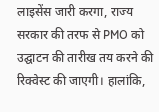लाइसेंस जारी करगा, राज्य सरकार की तरफ से PMO को उद्घाटन की तारीख तय करने की रिक्वेस्ट की जाएगी। हालांकि,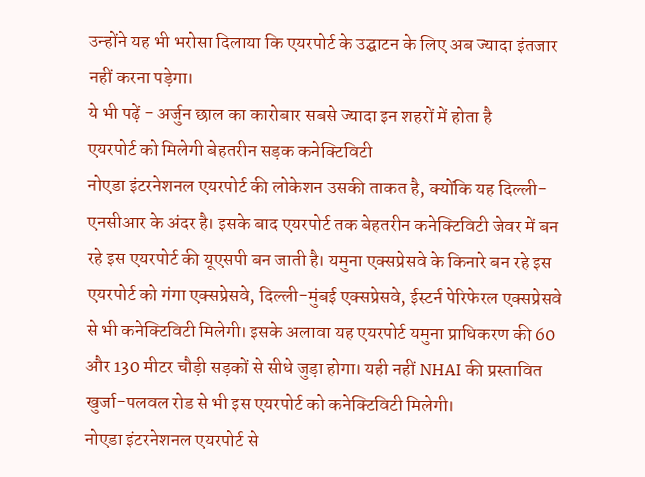उन्होंने यह भी भरोसा दिलाया कि एयरपोर्ट के उद्घाटन के लिए अब ज्यादा इंतजार नहीं करना पड़ेगा।
ये भी पढ़ें - अर्जुन छाल का कारोबार सबसे ज्यादा इन शहरों में होता है
एयरपोर्ट को मिलेगी बेहतरीन सड़क कनेक्टिविटी
नोएडा इंटरनेशनल एयरपोर्ट की लोकेशन उसकी ताकत है, क्योंकि यह दिल्ली-एनसीआर के अंदर है। इसके बाद एयरपोर्ट तक बेहतरीन कनेक्टिविटी जेवर में बन रहे इस एयरपोर्ट की यूएसपी बन जाती है। यमुना एक्सप्रेसवे के किनारे बन रहे इस एयरपोर्ट को गंगा एक्सप्रेसवे, दिल्ली-मुंबई एक्सप्रेसवे, ईस्टर्न पेरिफेरल एक्सप्रेसवे से भी कनेक्टिविटी मिलेगी। इसके अलावा यह एयरपोर्ट यमुना प्राधिकरण की 60 और 130 मीटर चौड़ी सड़कों से सीधे जुड़ा होगा। यही नहीं NHAI की प्रस्तावित खुर्जा-पलवल रोड से भी इस एयरपोर्ट को कनेक्टिविटी मिलेगी।
नोएडा इंटरनेशनल एयरपोर्ट से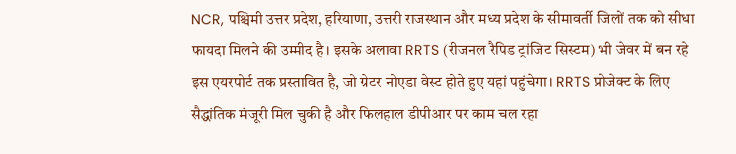NCR, पश्चिमी उत्तर प्रदेश, हरियाणा, उत्तरी राजस्थान और मध्य प्रदेश के सीमावर्ती जिलों तक को सीधा फायदा मिलने की उम्मीद है। इसके अलावा RRTS (रीजनल रैपिड ट्रांजिट सिस्टम) भी जेवर में बन रहे इस एयरपोर्ट तक प्रस्तावित है, जो ग्रेटर नोएडा वेस्ट होते हुए यहां पहुंचेगा। RRTS प्रोजेक्ट के लिए सैद्धांतिक मंजूरी मिल चुकी है और फिलहाल डीपीआर पर काम चल रहा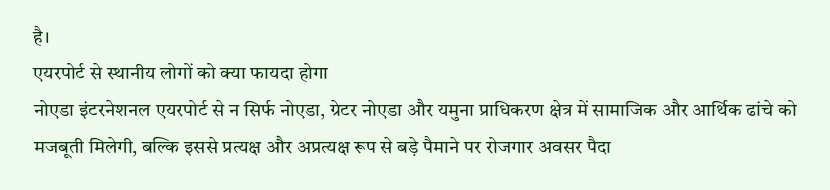है।
एयरपोर्ट से स्थानीय लोगों को क्या फायदा होगा
नोएडा इंटरनेशनल एयरपोर्ट से न सिर्फ नोएडा, ग्रेटर नोएडा और यमुना प्राधिकरण क्षेत्र में सामाजिक और आर्थिक ढांचे को मजबूती मिलेगी, बल्कि इससे प्रत्यक्ष और अप्रत्यक्ष रूप से बड़े पैमाने पर रोजगार अवसर पैदा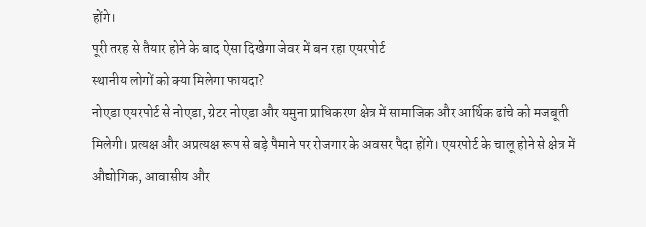होंगे।
पूरी तरह से तैयार होने के बाद ऐसा दिखेगा जेवर में बन रहा एयरपोर्ट
स्थानीय लोगों को क्या मिलेगा फायदा?
नोएडा एयरपोर्ट से नोएडा, ग्रेटर नोएडा और यमुना प्राधिकरण क्षेत्र में सामाजिक और आर्थिक ढांचे को मजबूती मिलेगी। प्रत्यक्ष और अप्रत्यक्ष रूप से बड़े पैमाने पर रोजगार के अवसर पैदा होंगे। एयरपोर्ट के चालू होने से क्षेत्र में औद्योगिक, आवासीय और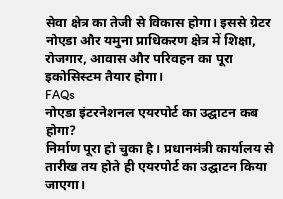सेवा क्षेत्र का तेजी से विकास होगा। इससे ग्रेटर नोएडा और यमुना प्राधिकरण क्षेत्र में शिक्षा, रोजगार, आवास और परिवहन का पूरा इकोसिस्टम तैयार होगा।
FAQs
नोएडा इंटरनेशनल एयरपोर्ट का उद्घाटन कब होगा?
निर्माण पूरा हो चुका है। प्रधानमंत्री कार्यालय से तारीख तय होते ही एयरपोर्ट का उद्घाटन किया जाएगा।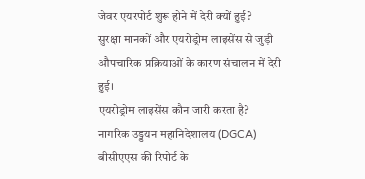जेवर एयरपोर्ट शुरू होने में देरी क्यों हुई?
सुरक्षा मानकों और एयरोड्रोम लाइसेंस से जुड़ी औपचारिक प्रक्रियाओं के कारण संचालन में देरी हुई।
एयरोड्रोम लाइसेंस कौन जारी करता है?
नागरिक उड्डयन महानिदेशालय (DGCA) बीसीएएस की रिपोर्ट के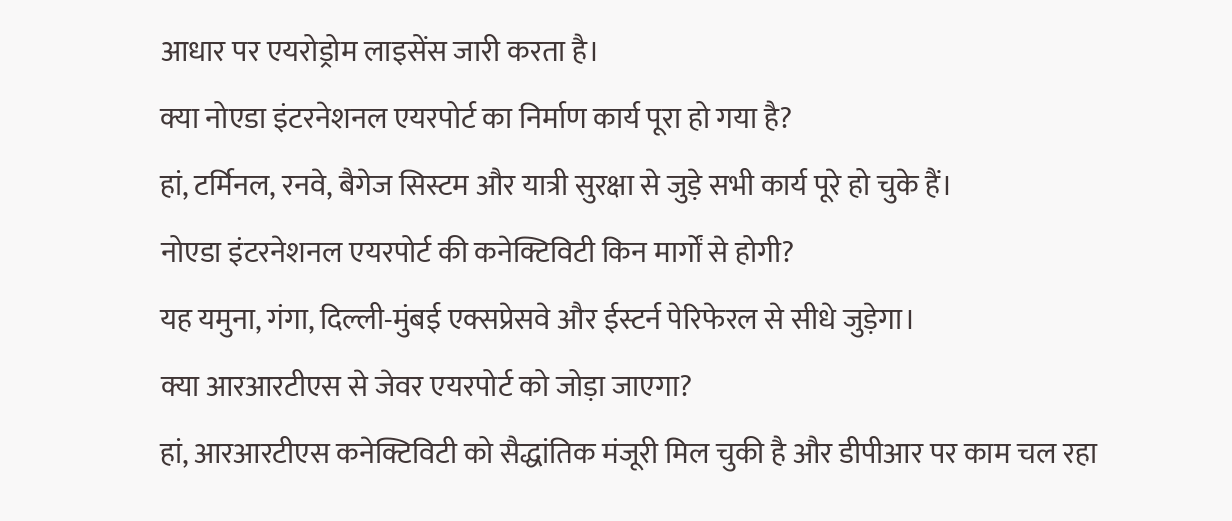आधार पर एयरोड्रोम लाइसेंस जारी करता है।
क्या नोएडा इंटरनेशनल एयरपोर्ट का निर्माण कार्य पूरा हो गया है?
हां, टर्मिनल, रनवे, बैगेज सिस्टम और यात्री सुरक्षा से जुड़े सभी कार्य पूरे हो चुके हैं।
नोएडा इंटरनेशनल एयरपोर्ट की कनेक्टिविटी किन मार्गों से होगी?
यह यमुना, गंगा, दिल्ली-मुंबई एक्सप्रेसवे और ईस्टर्न पेरिफेरल से सीधे जुड़ेगा।
क्या आरआरटीएस से जेवर एयरपोर्ट को जोड़ा जाएगा?
हां, आरआरटीएस कनेक्टिविटी को सैद्धांतिक मंजूरी मिल चुकी है और डीपीआर पर काम चल रहा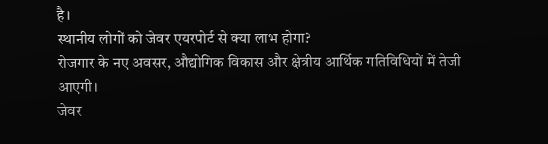है।
स्थानीय लोगों को जेवर एयरपोर्ट से क्या लाभ होगा?
रोजगार के नए अवसर, औद्योगिक विकास और क्षेत्रीय आर्थिक गतिविधियों में तेजी आएगी।
जेवर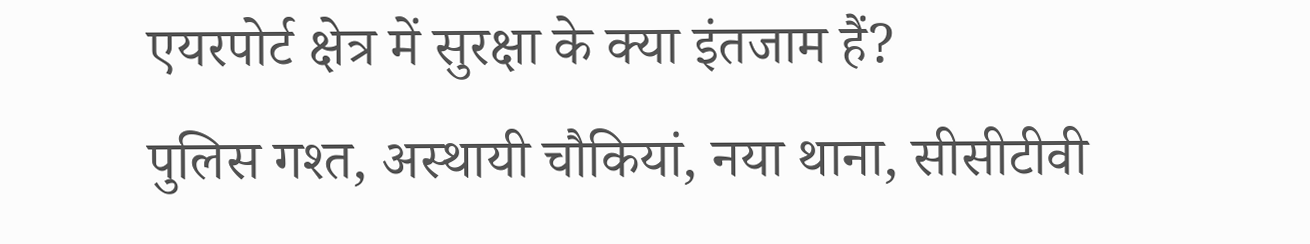एयरपोर्ट क्षेत्र में सुरक्षा के क्या इंतजाम हैं?
पुलिस गश्त, अस्थायी चौकियां, नया थाना, सीसीटीवी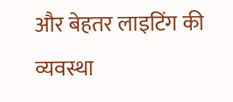और बेहतर लाइटिंग की व्यवस्था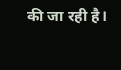की जा रही है।